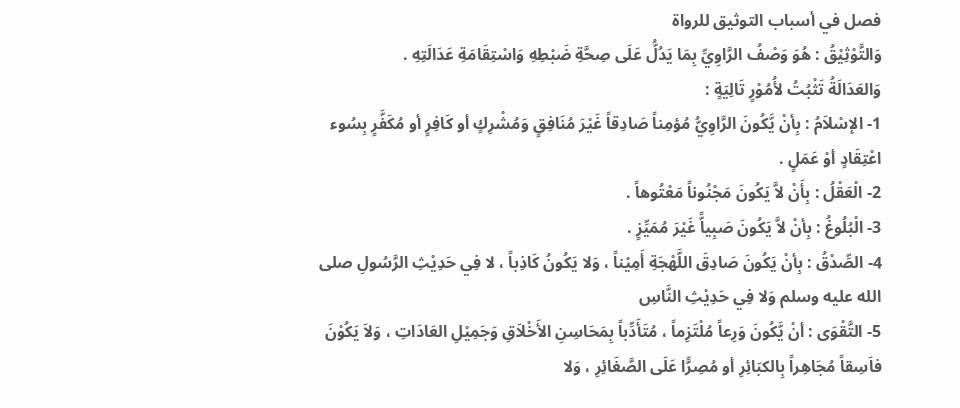فصل في أسباب التوثيق للرواة
وَالتَّوْثِيْقُ : هُوَ وَصْفُ الرَّاوِيِّ بِمَا يَدُلُّ عَلَى صِحَّةِ ضَبْطِهِ وَاسْتِقَامَةِ عَدَالَتِهِ .
وَالعَدَالَةُ تَثْبُتُ لأُمُوْرٍ تَالِيَةٍ :
1- الإسْلاَمُ : بِأنْ يَّكُونَ الرَّاوِيُّ مُؤمِناً صَادِقاً غَيْرَ مُنَافِقٍ وَمُشْرِكٍ أو كَافِرٍ أو مُكَفَّرٍ بِسُوء اعْتِقَادٍ أوْ عَمَلٍ .
2- الْعَقْلُ : بِأَنْ لاَّ يَكُونَ مَجْنُوناً مَعْتُوهاً .
3- الْبُلُوغُ : بِأنْ لاَّ يَكُونَ صَبِياًّ غَيْرَ مُمَيِّزٍ .
4- الصِّدْقُ : بِأنْ يَكُونَ صَادِقَ اللَّهْجَةِ أَمِيْناً ، وَلا يَكُونُ كَاذِباً ، لا فِي حَدِيْثِ الرَّسُولِ صلى الله عليه وسلم وَلا فِي حَدِيْثِ النَّاسِ
5- التَّقْوَى : أنْ يَّكُونَ وَرِعاً مُلْتَزِماً ، مُتَأَدِّباً بِمَحَاسِنِ الأَخْلاَقِ وَجَمِيْلِ العَادَاتِ ، وَلاَ يَكُوْنَ فاَسِقاً مُجَاهِراً بِالكبَائِرِ أو مُصِرًّا عَلَى الصَّغَائِرِ ، وَلا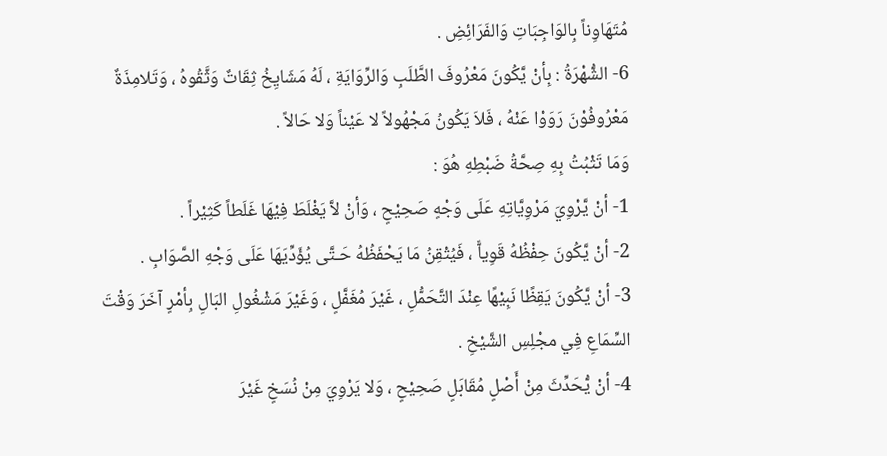مُتَهَاوِناً بِالوَاجِبَاتِ وَالفَرَائِضِ .
6- الشُّهْرَةُ : بِأنْ يَّكُونَ مَعْرُوفَ الطَّلَبِ وَالرِّوَايَةِ ، لَهُ مَشَايِخُ ثِقَاتٌ وَثَّقُوهُ ، وَتَلامِذَةٌ مَعْرُوفُوْنَ رَوَوْا عَنْهُ ، فَلاَ يَكُونُ مَجْهُولاً لا عَيْناً وَلا حَالاً .
وَمَا تَثْبُتُ بِهِ صِحَّةُ ضَبْطِهِ هُوَ :
1- أنْ يَّرْوِيَ مَرْوِيَّاتِهِ عَلَى وَجْهٍ صَحِيْحٍ ، وَأنْ لاَّ يَغْلَطَ فِيْهَا غَلَطاً كَثِيْراً .
2- أنْ يَّكُونَ حِفْظُهُ قَوِياًّ ، فَيُتْقِنُ مَا يَحْفَظُهُ حَـتَّى يُؤَدِّيَهَا عَلَى وَجْهِ الصَّوَابِ .
3- أنْ يَّكُونَ يَقِظًا نَبِيْهًا عِنْدَ التَّحَمُّلِ ، غَيْرَ مُغَفَّلٍ ، وَغَيْرَ مَشْغُولِ البَالِ بِأمْرٍ آخَرَ وَقْتَ السِّمَاعِ فِي مجْلِسِ الشَّيْخِ .
4- أنْ يُّحَدِّثَ مِنْ أَصْلٍ مُقَابَلٍ صَحِيْحٍ ، وَلا يَرْوِيَ مِنْ نُسَخٍ غَيْرَ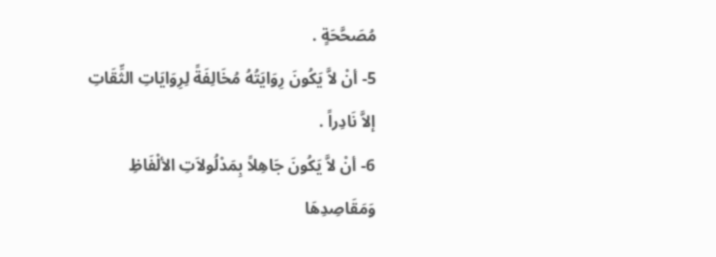مُصَحَّحَةٍ .
5- أنْ لاَّ يَكُونَ رِوَايَتُهُ مُخَالِفَةً لِرِوَايَاتِ الثِّقَاتِ إلاَّ نَادِراً .
6- أنْ لاَّ يَكُونَ جَاهِلاً بِمَدْلُولاَتِ الألْفَاظِ وَمَقَاصِدِهَا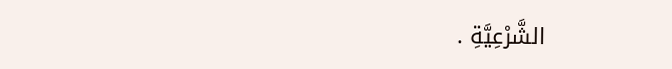الشَّرْعِيَّةِ .